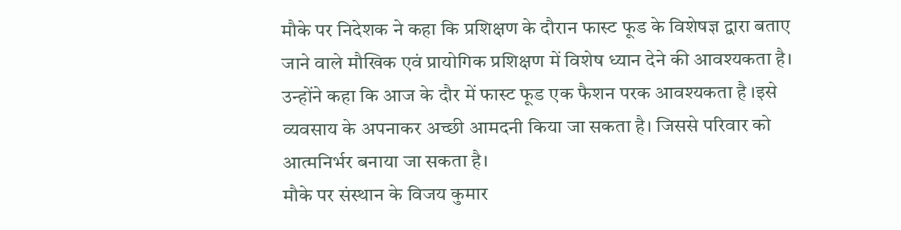मौके पर निदेशक ने कहा कि प्रशिक्षण के दौरान फास्ट फूड के विशेषज्ञ द्वारा बताए जाने वाले मौखिक एवं प्रायोगिक प्रशिक्षण में विशेष ध्यान देने की आवश्यकता है। उन्होंने कहा कि आज के दौर में फास्ट फूड एक फैशन परक आवश्यकता है ।इसे व्यवसाय के अपनाकर अच्छी आमदनी किया जा सकता है। जिससे परिवार को आत्मनिर्भर बनाया जा सकता है।
मौके पर संस्थान के विजय कुमार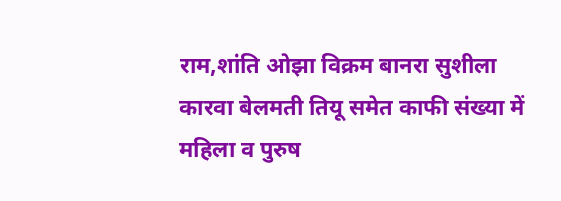राम,शांति ओझा विक्रम बानरा सुशीला कारवा बेलमती तियू समेत काफी संख्या में महिला व पुरुष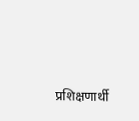प्रशिक्षणार्थी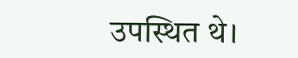उपस्थित थे।